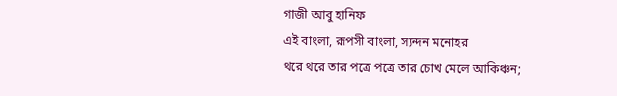গাজী আবু হানিফ
এই বাংলা, রূপসী বাংলা, স্যন্দন মনোহর
থরে থরে তার পত্রে পত্রে তার চোখ মেলে আকিঞ্চন;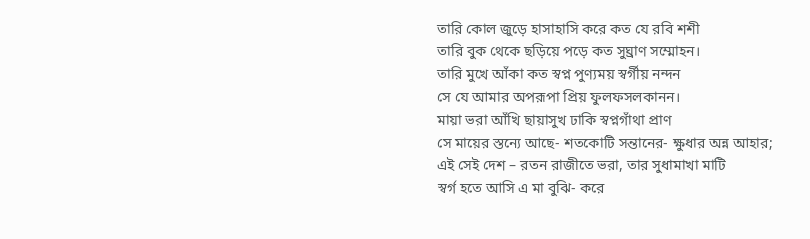তারি কোল জুড়ে হাসাহাসি করে কত যে রবি শশী
তারি বুক থেকে ছড়িয়ে পড়ে কত সুঘ্রাণ সম্মোহন।
তারি মুখে আঁকা কত স্বপ্ন পুণ্যময় স্বর্গীয় নন্দন
সে যে আমার অপরূপা প্রিয় ফুলফসলকানন।
মায়া ভরা আঁখি ছায়াসুখ ঢাকি স্বপ্নগাঁথা প্রাণ
সে মায়ের স্তন্যে আছে- শতকোটি সন্তানের- ক্ষুধার অন্ন আহার;
এই সেই দেশ – রতন রাজীতে ভরা, তার সুধামাখা মাটি
স্বর্গ হতে আসি এ মা বুঝি- করে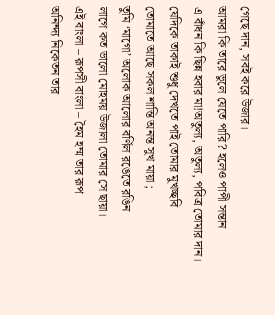গেছে দান, সবই করে উজার।
আমরা কি তারে ভুলে যেতে পারি? হলেও পাপী সন্তান
এ বাঁধন কি ছিন্ন হবার মা!অতুল্য, অতুল্য, পবিত্র তোমার দান।
যেদিকে তাকাই শুধু দেখতে পাই তোমার মুখচ্ছবি
তোমাতে আছে সকল শান্তি অনন্ত সুখ মায়া ;
তুমি ‘মাগো’ অলোক আলোর বর্ণিল রঙেতে রঙিন
লাগে কত ভালো মোহময় উজালা তোমার সে ছায়া।
এই বাংলা – রূপসী বাংলা – হৈম হম্ম তার রূপ
অনিন্দ্য নিকেতন তার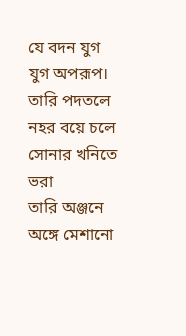যে বদন যুগ যুগ অপরূপ।
তারি পদতলে নহর বয়ে চলে সোনার খনিতে ভরা
তারি অঞ্জনে অঙ্গে মেশানো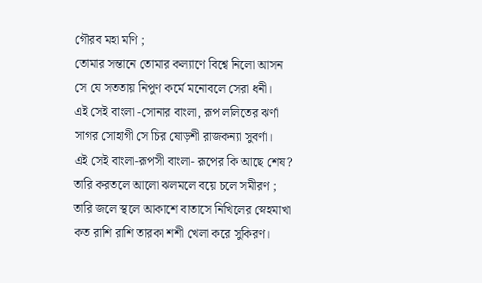গৌরব মহা মণি ;
তোমার সন্তানে তোমার কল্যাণে বিশ্বে নিলো আসন
সে যে সততায় নিপুণ কর্মে মনোবলে সেরা ধনী।
এই সেই বাংলা -সোনার বাংলা, রূপ ললিতের ঝর্ণা
সাগর সোহাগী সে চির ষোড়শী রাজকন্যা সুবর্ণা।
এই সেই বাংলা-রূপসী বাংলা- রূপের কি আছে শেষ?
তারি করতলে আলো ঝলমলে বয়ে চলে সমীরণ ;
তারি জলে স্থলে আকাশে বাতাসে নিখিলের স্নেহমাখা
কত রাশি রাশি তারকা শশী খেলা করে সুকিরণ।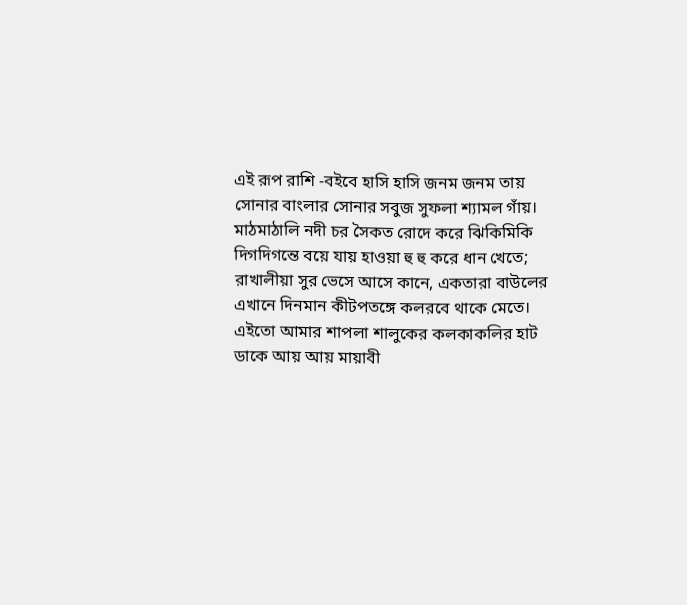এই রূপ রাশি -বইবে হাসি হাসি জনম জনম তায়
সোনার বাংলার সোনার সবুজ সুফলা শ্যামল গাঁয়।
মাঠমাঠালি নদী চর সৈকত রোদে করে ঝিকিমিকি
দিগদিগন্তে বয়ে যায় হাওয়া হু হু করে ধান খেতে;
রাখালীয়া সুর ভেসে আসে কানে, একতারা বাউলের
এখানে দিনমান কীটপতঙ্গে কলরবে থাকে মেতে।
এইতো আমার শাপলা শালুকের কলকাকলির হাট
ডাকে আয় আয় মায়াবী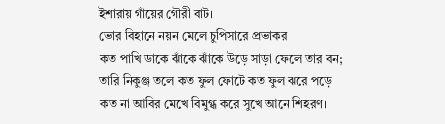ইশারায় গাঁয়ের গৌরী বাট।
ভোর বিহানে নয়ন মেলে চুপিসারে প্রভাকর
কত পাখি ডাকে ঝাঁকে ঝাঁকে উড়ে সাড়া ফেলে তার বন;
তারি নিকুঞ্জ তলে কত ফুল ফোটে কত ফুল ঝরে পড়ে
কত না আবির মেখে বিমুগ্ধ করে সুখে আনে শিহরণ।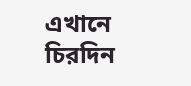এখানে চিরদিন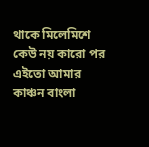থাকে মিলেমিশে কেউ নয় কারো পর
এইতো আমার কাঞ্চন বাংলা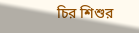চির শিশুর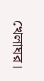খেলাঘর।